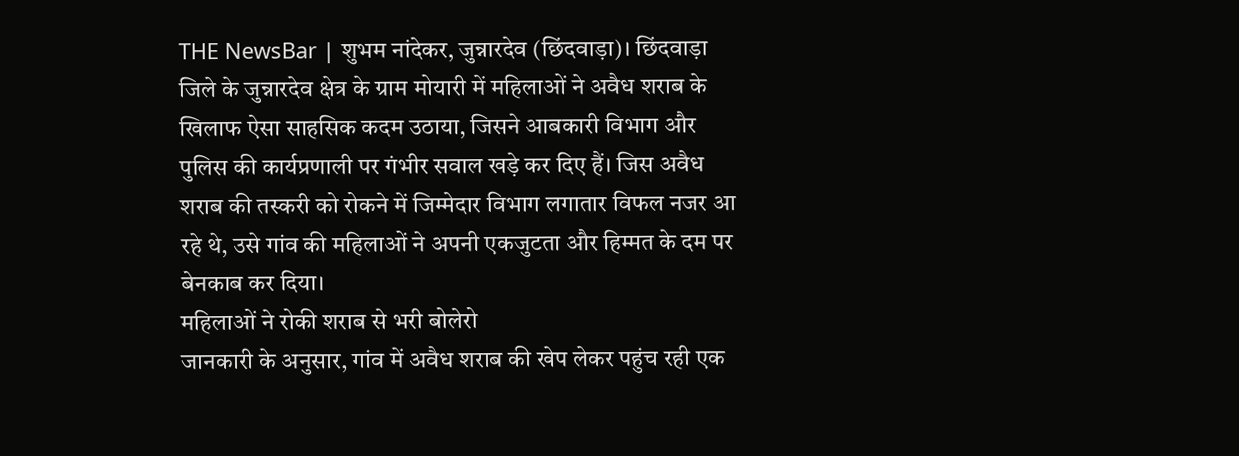THE NewsBar | शुभम नांदेकर, जुन्नारदेव (छिंदवाड़ा)। छिंदवाड़ा जिले के जुन्नारदेव क्षेत्र के ग्राम मोयारी में महिलाओं ने अवैध शराब के खिलाफ ऐसा साहसिक कदम उठाया, जिसने आबकारी विभाग और पुलिस की कार्यप्रणाली पर गंभीर सवाल खड़े कर दिए हैं। जिस अवैध शराब की तस्करी को रोकने में जिम्मेदार विभाग लगातार विफल नजर आ रहे थे, उसे गांव की महिलाओं ने अपनी एकजुटता और हिम्मत के दम पर बेनकाब कर दिया।
महिलाओं ने रोकी शराब से भरी बोलेरो
जानकारी के अनुसार, गांव में अवैध शराब की खेप लेकर पहुंच रही एक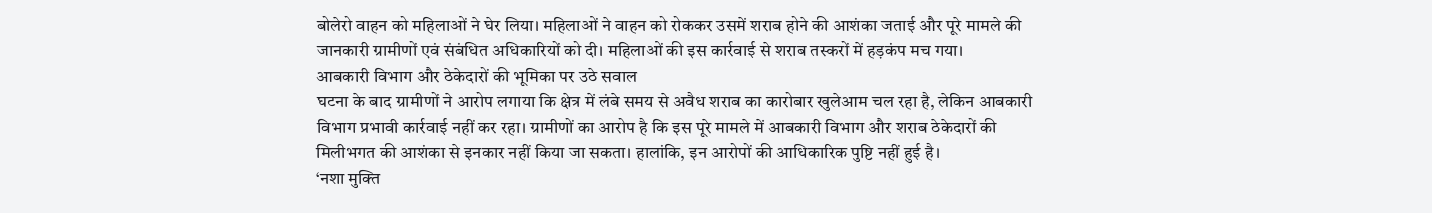बोलेरो वाहन को महिलाओं ने घेर लिया। महिलाओं ने वाहन को रोककर उसमें शराब होने की आशंका जताई और पूरे मामले की जानकारी ग्रामीणों एवं संबंधित अधिकारियों को दी। महिलाओं की इस कार्रवाई से शराब तस्करों में हड़कंप मच गया।
आबकारी विभाग और ठेकेदारों की भूमिका पर उठे सवाल
घटना के बाद ग्रामीणों ने आरोप लगाया कि क्षेत्र में लंबे समय से अवैध शराब का कारोबार खुलेआम चल रहा है, लेकिन आबकारी विभाग प्रभावी कार्रवाई नहीं कर रहा। ग्रामीणों का आरोप है कि इस पूरे मामले में आबकारी विभाग और शराब ठेकेदारों की मिलीभगत की आशंका से इनकार नहीं किया जा सकता। हालांकि, इन आरोपों की आधिकारिक पुष्टि नहीं हुई है।
‘नशा मुक्ति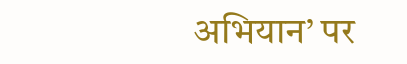अभियान’ पर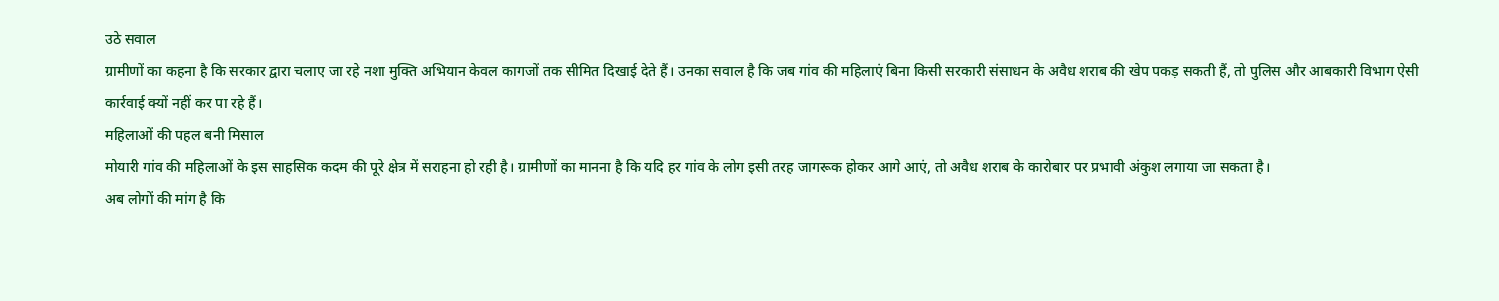उठे सवाल
ग्रामीणों का कहना है कि सरकार द्वारा चलाए जा रहे नशा मुक्ति अभियान केवल कागजों तक सीमित दिखाई देते हैं। उनका सवाल है कि जब गांव की महिलाएं बिना किसी सरकारी संसाधन के अवैध शराब की खेप पकड़ सकती हैं, तो पुलिस और आबकारी विभाग ऐसी कार्रवाई क्यों नहीं कर पा रहे हैं।
महिलाओं की पहल बनी मिसाल
मोयारी गांव की महिलाओं के इस साहसिक कदम की पूरे क्षेत्र में सराहना हो रही है। ग्रामीणों का मानना है कि यदि हर गांव के लोग इसी तरह जागरूक होकर आगे आएं, तो अवैध शराब के कारोबार पर प्रभावी अंकुश लगाया जा सकता है।
अब लोगों की मांग है कि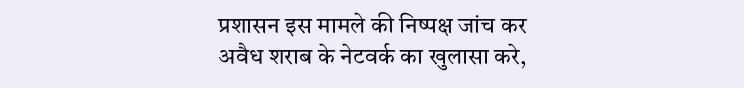प्रशासन इस मामले की निष्पक्ष जांच कर अवैध शराब के नेटवर्क का खुलासा करे,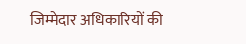जिम्मेदार अधिकारियों की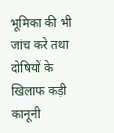भूमिका की भी जांच करे तथा दोषियों के खिलाफ कड़ी कानूनी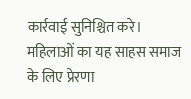कार्रवाई सुनिश्चित करे। महिलाओं का यह साहस समाज के लिए प्रेरणा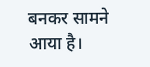बनकर सामने आया है।